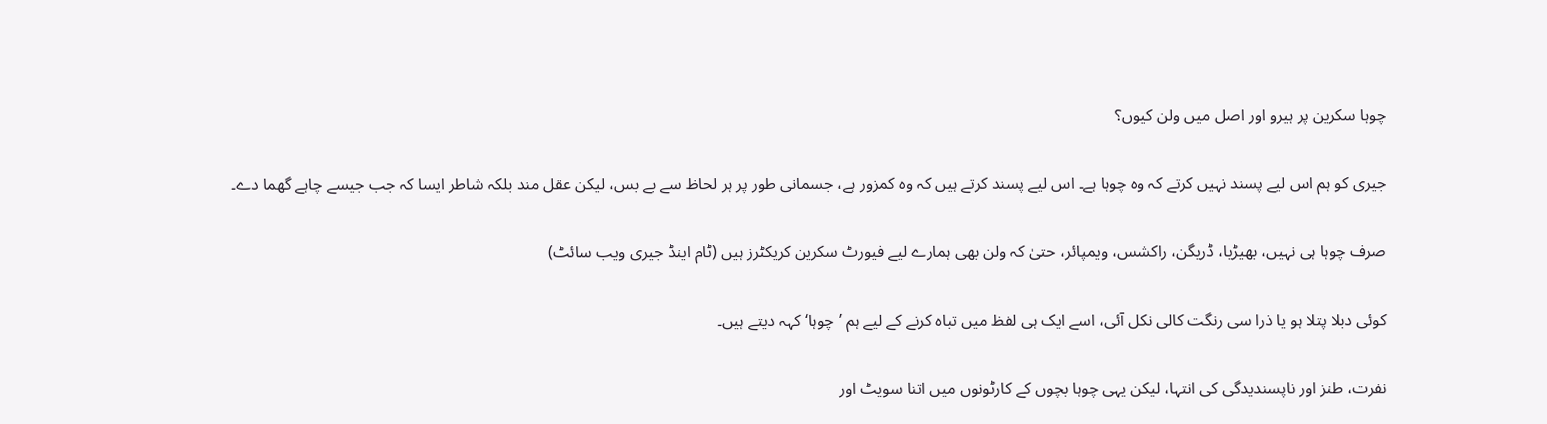چوہا سکرین پر ہیرو اور اصل میں ولن کیوں؟

جیری کو ہم اس لیے پسند نہیں کرتے کہ وہ چوہا ہے۔ اس لیے پسند کرتے ہیں کہ وہ کمزور ہے، جسمانی طور پر ہر لحاظ سے بے بس، لیکن عقل مند بلکہ شاطر ایسا کہ جب جیسے چاہے گھما دے۔

صرف چوہا ہی نہیں، بھیڑیا، ڈریگن، راکشس، ویمپائر، حتیٰ کہ ولن بھی ہمارے لیے فیورٹ سکرین کریکٹرز ہیں (ٹام اینڈ جیری ویب سائٹ)

کوئی دبلا پتلا ہو یا ذرا سی رنگت کالی نکل آئی، اسے ایک ہی لفظ میں تباہ کرنے کے لیے ہم ’چوہا‘ کہہ دیتے ہیں۔

نفرت، طنز اور ناپسندیدگی کی انتہا، لیکن یہی چوہا بچوں کے کارٹونوں میں اتنا سویٹ اور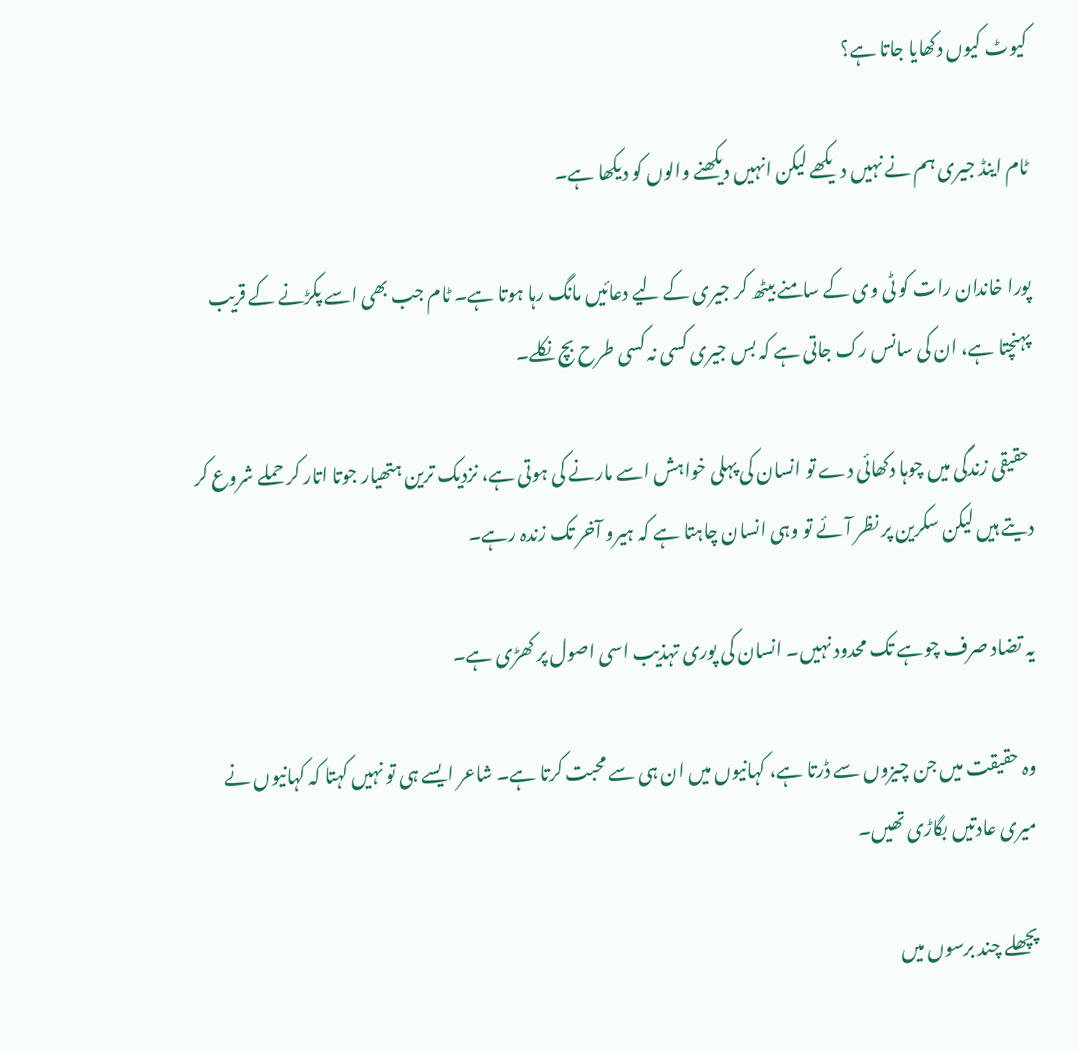کیوٹ کیوں دکھایا جاتا ہے؟

ٹام اینڈ جیری ہم نے نہیں دیکھے لیکن انہیں دیکھنے والوں کو دیکھا ہے۔

پورا خاندان رات کو ٹی وی کے سامنے بیٹھ کر جیری کے لیے دعائیں مانگ رہا ہوتا ہے۔ ٹام جب بھی اسے پکڑنے کے قریب پہنچتا ہے، ان کی سانس رک جاتی ہے کہ بس جیری کسی نہ کسی طرح بچ نکلے۔

 حقیقی زندگی میں چوہا دکھائی دے تو انسان کی پہلی خواہش اسے مارنے کی ہوتی ہے، نزدیک ترین ہتھیار جوتا اتار کر حملے شروع کر دیتے ہیں لیکن سکرین پر نظر آئے تو وہی انسان چاہتا ہے کہ ہیرو آخر تک زندہ رہے۔

یہ تضاد صرف چوہے تک محدود نہیں۔ انسان کی پوری تہذیب اسی اصول پر کھڑی ہے۔

وہ حقیقت میں جن چیزوں سے ڈرتا ہے، کہانیوں میں ان ہی سے محبت کرتا ہے۔ شاعر ایسے ہی تو نہیں کہتا کہ کہانیوں نے میری عادتیں بگاڑی تھیں۔

پچھلے چند برسوں میں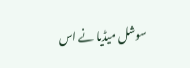سوشل میڈیا نے اس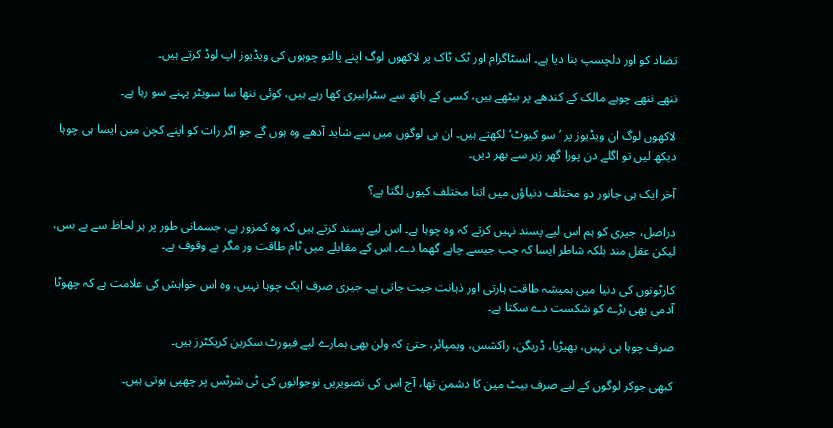تضاد کو اور دلچسپ بنا دیا ہے۔ انسٹاگرام اور ٹک ٹاک پر لاکھوں لوگ اپنے پالتو چوہوں کی ویڈیوز اپ لوڈ کرتے ہیں۔

ننھے ننھے چوہے مالک کے کندھے پر بیٹھے ہیں، کسی کے ہاتھ سے سٹرابیری کھا رہے ہیں، کوئی ننھا سا سویٹر پہنے سو رہا ہے۔

لاکھوں لوگ ان ویڈیوز پر ’سو کیوٹ‘ لکھتے ہیں۔ ان ہی لوگوں میں سے شاید آدھے وہ ہوں گے جو اگر رات کو اپنے کچن میں ایسا ہی چوہا دیکھ لیں تو اگلے دن پورا گھر زہر سے بھر دیں۔

آخر ایک ہی جانور دو مختلف دنیاؤں میں اتنا مختلف کیوں لگتا ہے؟

دراصل، جیری کو ہم اس لیے پسند نہیں کرتے کہ وہ چوہا ہے۔ اس لیے پسند کرتے ہیں کہ وہ کمزور ہے، جسمانی طور پر ہر لحاظ سے بے بس، لیکن عقل مند بلکہ شاطر ایسا کہ جب جیسے چاہے گھما دے۔ اس کے مقابلے میں ٹام طاقت ور مگر بے وقوف ہے۔

کارٹونوں کی دنیا میں ہمیشہ طاقت ہارتی اور ذہانت جیت جاتی ہے۔ جیری صرف ایک چوہا نہیں، وہ اس خواہش کی علامت ہے کہ چھوٹا آدمی بھی بڑے کو شکست دے سکتا ہے۔

صرف چوہا ہی نہیں، بھیڑیا، ڈریگن، راکشس، ویمپائر، حتیٰ کہ ولن بھی ہمارے لیے فیورٹ سکرین کریکٹرز ہیں۔

کبھی جوکر لوگوں کے لیے صرف بیٹ مین کا دشمن تھا، آج اس کی تصویریں نوجوانوں کی ٹی شرٹس پر چھپی ہوتی ہیں۔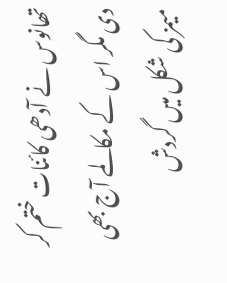تھانوس نے آدھی کائنات ختم کر دی مگر اس کے مکالمے آج بھی میمز کی شکل میں گردش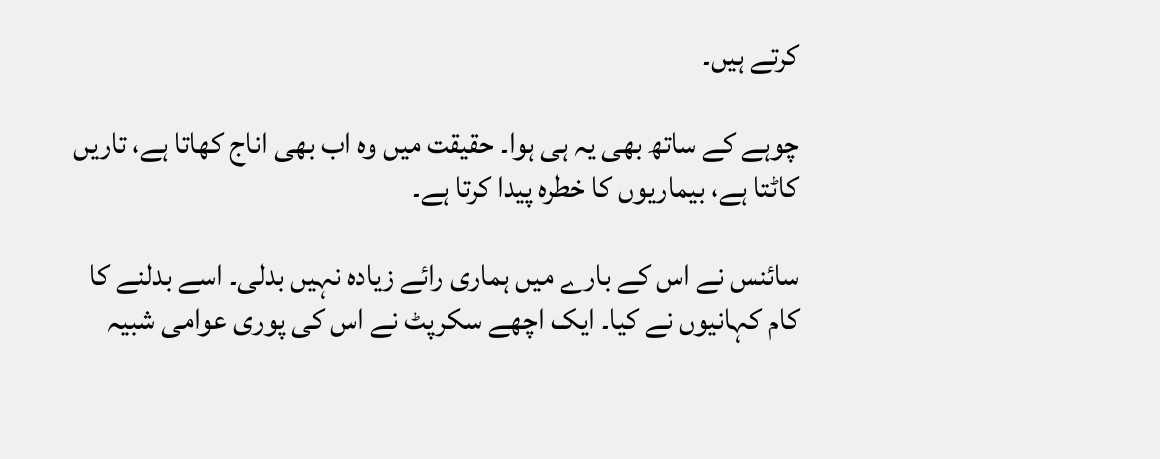کرتے ہیں۔

چوہے کے ساتھ بھی یہ ہی ہوا۔ حقیقت میں وہ اب بھی اناج کھاتا ہے، تاریں کاٹتا ہے، بیماریوں کا خطرہ پیدا کرتا ہے۔

سائنس نے اس کے بارے میں ہماری رائے زیادہ نہیں بدلی۔ اسے بدلنے کا کام کہانیوں نے کیا۔ ایک اچھے سکرپٹ نے اس کی پوری عوامی شبیہ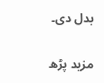بدل دی۔

مزید پڑھ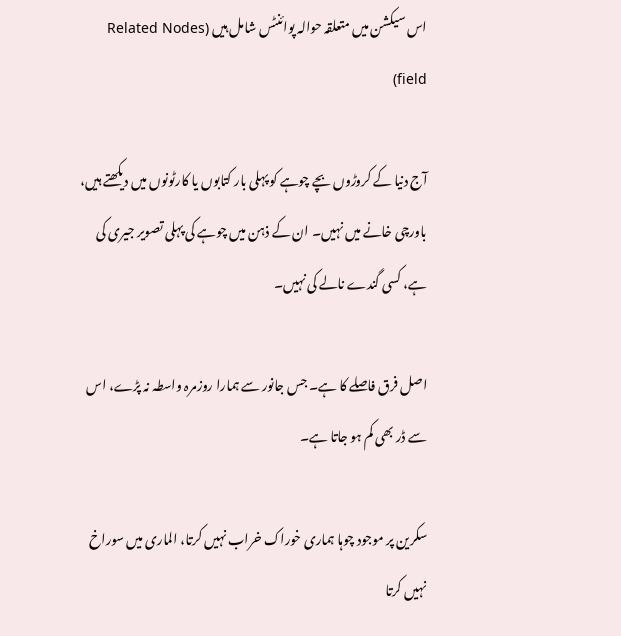اس سیکشن میں متعلقہ حوالہ پوائنٹس شامل ہیں (Related Nodes field)

آج دنیا کے کروڑوں بچے چوہے کو پہلی بار کتابوں یا کارٹونوں میں دیکھتے ہیں، باورچی خانے میں نہیں۔ ان کے ذہن میں چوہے کی پہلی تصویر جیری کی ہے، کسی گندے نالے کی نہیں۔

اصل فرق فاصلے کا ہے۔ جس جانور سے ہمارا روزمرہ واسطہ نہ پڑے، اس سے ڈر بھی کم ہو جاتا ہے۔

سکرین پر موجود چوہا ہماری خوراک خراب نہیں کرتا، الماری میں سوراخ نہیں کرتا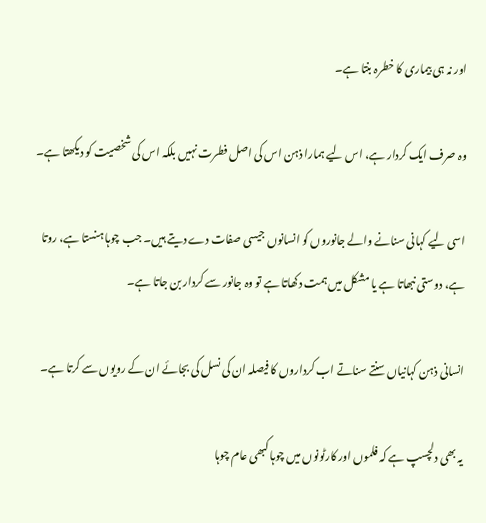اور نہ ہی بیماری کا خطرہ بنتا ہے۔

وہ صرف ایک کردار ہے، اس لیے ہمارا ذہن اس کی اصل فطرت نہیں بلکہ اس کی شخصیت کو دیکھتا ہے۔

اسی لیے کہانی سنانے والے جانوروں کو انسانوں جیسی صفات دے دیتے ہیں۔ جب چوہا ہنستا ہے، روتا ہے، دوستی نبھاتا ہے یا مشکل میں ہمت دکھاتا ہے تو وہ جانور سے کردار بن جاتا ہے۔

انسانی ذہن کہانیاں سنتے سناتے اب کرداروں کا فیصلہ ان کی نسل کی بجائے ان کے رویوں سے کرتا ہے۔

یہ بھی دلچسپ ہے کہ فلموں اور کارٹونوں میں چوہا کبھی عام چوہا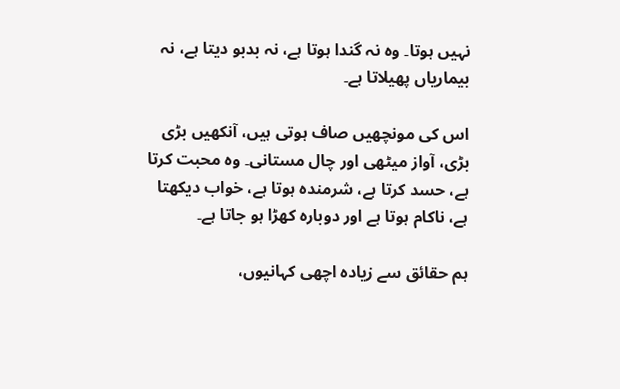نہیں ہوتا۔ وہ نہ گندا ہوتا ہے، نہ بدبو دیتا ہے، نہ بیماریاں پھیلاتا ہے۔

اس کی مونچھیں صاف ہوتی ہیں، آنکھیں بڑی بڑی، آواز میٹھی اور چال مستانی۔ وہ محبت کرتا ہے، حسد کرتا ہے، شرمندہ ہوتا ہے، خواب دیکھتا ہے، ناکام ہوتا ہے اور دوبارہ کھڑا ہو جاتا ہے۔

ہم حقائق سے زیادہ اچھی کہانیوں،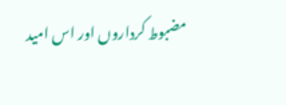مضبوط کرداروں اور اس امید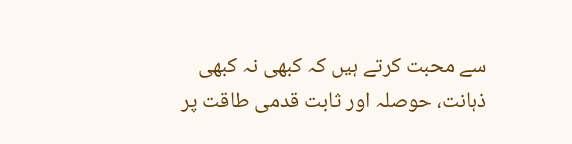سے محبت کرتے ہیں کہ کبھی نہ کبھی ذہانت، حوصلہ اور ثابت قدمی طاقت پر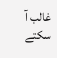غالب آ سکتے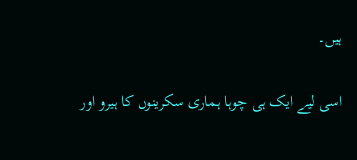ہیں۔

اسی لیے ایک ہی چوہا ہماری سکرینوں کا ہیرو اور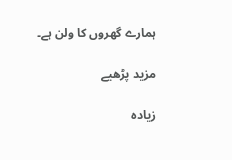ہمارے گھروں کا ولن ہے۔

مزید پڑھیے

زیادہ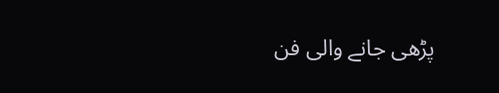پڑھی جانے والی فن